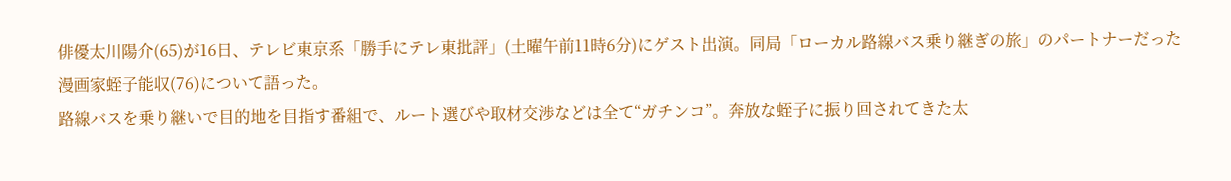俳優太川陽介(65)が16日、テレビ東京系「勝手にテレ東批評」(土曜午前11時6分)にゲスト出演。同局「ローカル路線バス乗り継ぎの旅」のパートナーだった漫画家蛭子能収(76)について語った。
路線バスを乗り継いで目的地を目指す番組で、ルート選びや取材交渉などは全て“ガチンコ”。奔放な蛭子に振り回されてきた太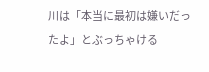川は「本当に最初は嫌いだったよ」とぶっちゃける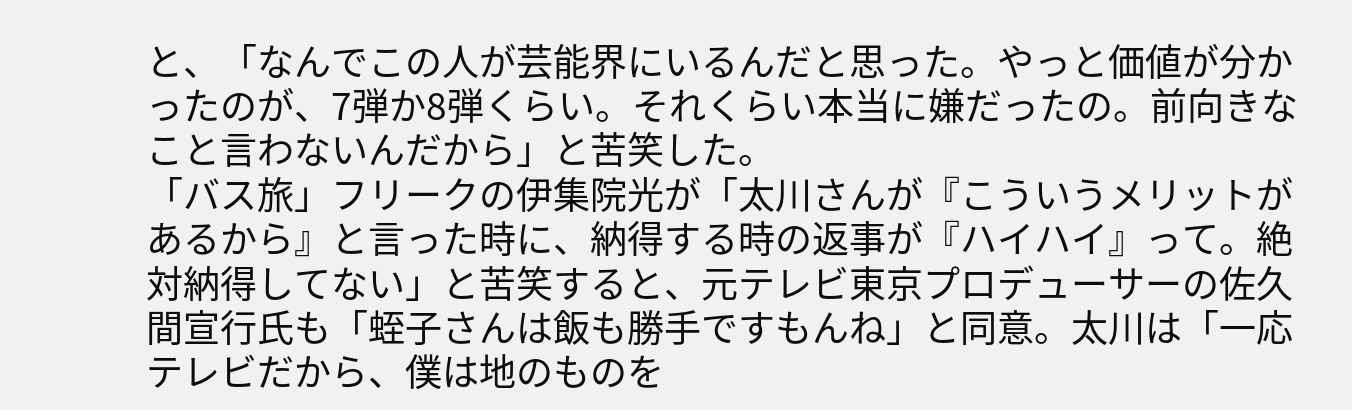と、「なんでこの人が芸能界にいるんだと思った。やっと価値が分かったのが、7弾か8弾くらい。それくらい本当に嫌だったの。前向きなこと言わないんだから」と苦笑した。
「バス旅」フリークの伊集院光が「太川さんが『こういうメリットがあるから』と言った時に、納得する時の返事が『ハイハイ』って。絶対納得してない」と苦笑すると、元テレビ東京プロデューサーの佐久間宣行氏も「蛭子さんは飯も勝手ですもんね」と同意。太川は「一応テレビだから、僕は地のものを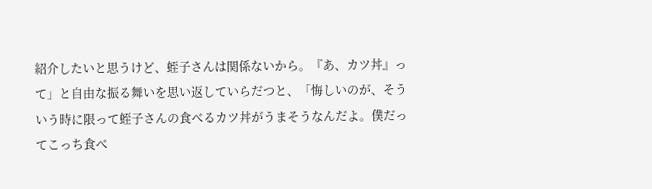紹介したいと思うけど、蛭子さんは関係ないから。『あ、カツ丼』って」と自由な振る舞いを思い返していらだつと、「悔しいのが、そういう時に限って蛭子さんの食べるカツ丼がうまそうなんだよ。僕だってこっち食べ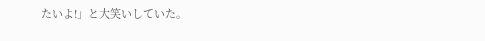たいよ!」と大笑いしていた。